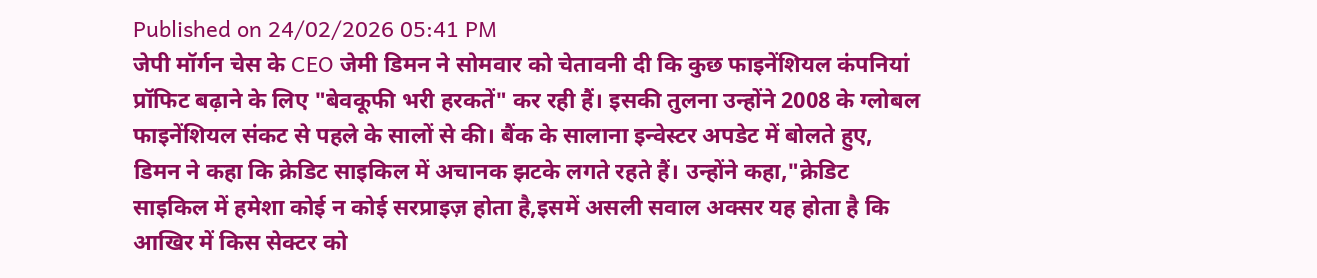Published on 24/02/2026 05:41 PM
जेपी मॉर्गन चेस के CEO जेमी डिमन ने सोमवार को चेतावनी दी कि कुछ फाइनेंशियल कंपनियां प्रॉफिट बढ़ाने के लिए "बेवकूफी भरी हरकतें" कर रही हैं। इसकी तुलना उन्होंने 2008 के ग्लोबल फाइनेंशियल संकट से पहले के सालों से की। बैंक के सालाना इन्वेस्टर अपडेट में बोलते हुए, डिमन ने कहा कि क्रेडिट साइकिल में अचानक झटके लगते रहते हैं। उन्होंने कहा,"क्रेडिट साइकिल में हमेशा कोई न कोई सरप्राइज़ होता है,इसमें असली सवाल अक्सर यह होता है कि आखिर में किस सेक्टर को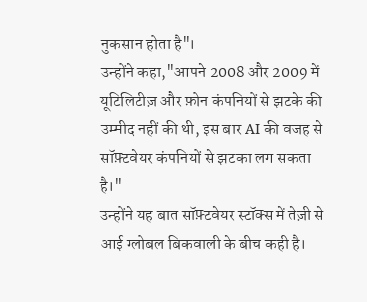नुकसान होता है"।
उन्होंने कहा,"आपने 2008 और 2009 में यूटिलिटीज़ और फ़ोन कंपनियों से झटके की उम्मीद नहीं की थी, इस बार AI की वजह से सॉफ़्टवेयर कंपनियों से झटका लग सकता है।"
उन्होंने यह बात सॉफ़्टवेयर स्टॉक्स में तेज़ी से आई ग्लोबल बिकवाली के बीच कही है।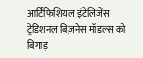आर्टिफिशियल इंटेलिजेंस ट्रेडिशनल बिज़नेस मॉडल्स को बिगाड़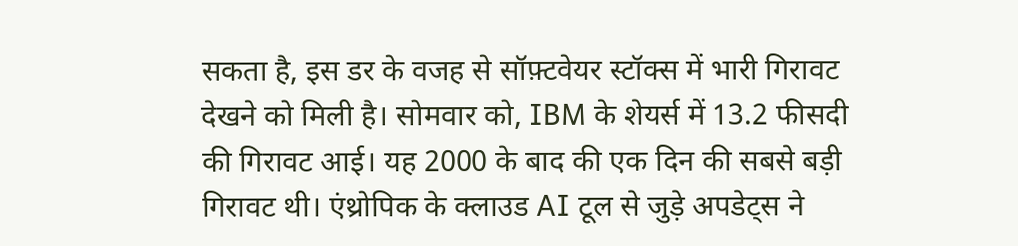सकता है, इस डर के वजह से सॉफ़्टवेयर स्टॉक्स में भारी गिरावट देखने को मिली है। सोमवार को, IBM के शेयर्स में 13.2 फीसदी की गिरावट आई। यह 2000 के बाद की एक दिन की सबसे बड़ी गिरावट थी। एंथ्रोपिक के क्लाउड AI टूल से जुड़े अपडेट्स ने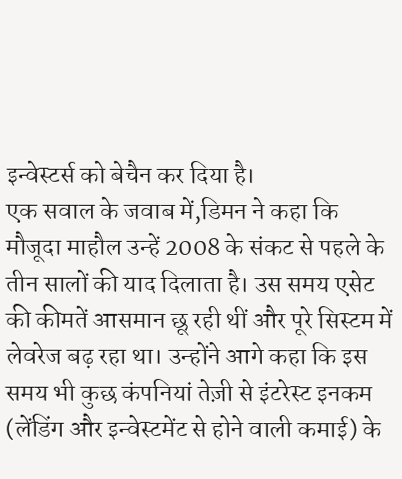इन्वेस्टर्स को बेचैन कर दिया है।
एक सवाल के जवाब में,डिमन ने कहा कि मौजूदा माहौल उन्हें 2008 के संकट से पहले के तीन सालों की याद दिलाता है। उस समय एसेट की कीमतें आसमान छू रही थीं और पूरे सिस्टम में लेवरेज बढ़ रहा था। उन्होंने आगे कहा कि इस समय भी कुछ कंपनियां तेज़ी से इंटरेस्ट इनकम (लेंडिंग और इन्वेस्टमेंट से होने वाली कमाई) के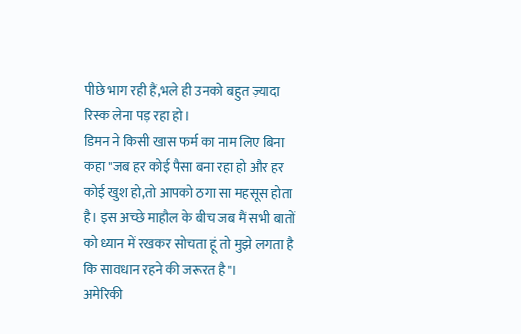पीछे भाग रही हैं,भले ही उनको बहुत ज़्यादा रिस्क लेना पड़ रहा हो।
डिमन ने किसी खास फर्म का नाम लिए बिना कहा "जब हर कोई पैसा बना रहा हो और हर कोई खुश हो,तो आपको ठगा सा महसूस होता है। इस अच्छे माहौल के बीच जब मैं सभी बातों को ध्यान में रखकर सोचता हूं तो मुझे लगता है कि सावधान रहने की जरूरत है"।
अमेरिकी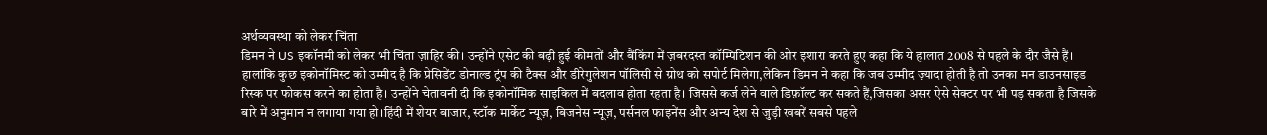अर्थव्यवस्था को लेकर चिंता
डिमन ने US इकॉनमी को लेकर भी चिंता ज़ाहिर की। उन्होंने एसेट की बढ़ी हुई कीमतों और बैंकिंग में ज़बरदस्त कॉम्पिटिशन की ओर इशारा करते हुए कहा कि ये हालात 2008 से पहले के दौर जैसे हैं।
हालांकि कुछ इकोनॉमिस्ट को उम्मीद है कि प्रेसिडेंट डोनाल्ड ट्रंप की टैक्स और डीरेगुलेशन पॉलिसी से ग्रोथ को सपोर्ट मिलेगा,लेकिन डिमन ने कहा कि जब उम्मीद ज़्यादा होती है तो उनका मन डाउनसाइड रिस्क पर फोकस करने का होता है। उन्होंने चेतावनी दी कि इकोनॉमिक साइकिल में बदलाव होता रहता है। जिससे कर्ज लेने वाले डिफ़ॉल्ट कर सकते हैं,जिसका असर ऐसे सेक्टर पर भी पड़ सकता है जिसके बारे में अनुमान न लगाया गया हो।हिंदी में शेयर बाजार, स्टॉक मार्केट न्यूज़, बिजनेस न्यूज़, पर्सनल फाइनेंस और अन्य देश से जुड़ी खबरें सबसे पहले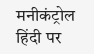मनीकंट्रोल हिंदी पर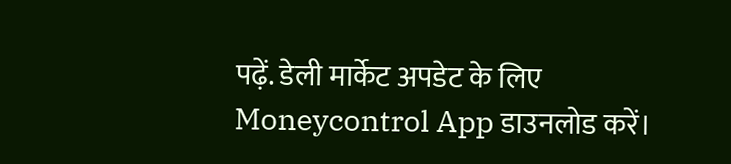पढ़ें. डेली मार्केट अपडेट के लिए Moneycontrol App डाउनलोड करें।